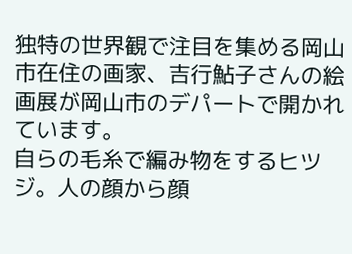独特の世界観で注目を集める岡山市在住の画家、吉行鮎子さんの絵画展が岡山市のデパートで開かれています。
自らの毛糸で編み物をするヒツジ。人の顔から顔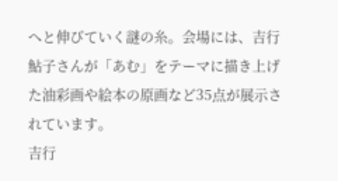へと伸びていく謎の糸。会場には、吉行鮎子さんが「あむ」をテーマに描き上げた油彩画や絵本の原画など35点が展示されています。
吉行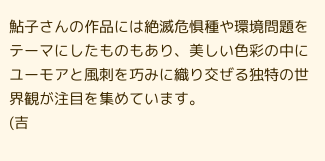鮎子さんの作品には絶滅危惧種や環境問題をテーマにしたものもあり、美しい色彩の中にユーモアと風刺を巧みに織り交ぜる独特の世界観が注目を集めています。
(吉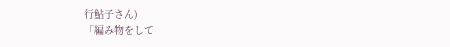行鮎子さん)
「編み物をして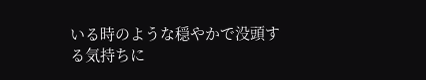いる時のような穏やかで没頭する気持ちに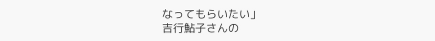なってもらいたい」
吉行鮎子さんの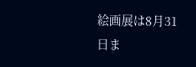絵画展は8月31日ま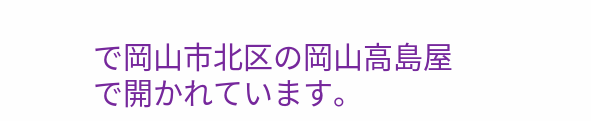で岡山市北区の岡山高島屋で開かれています。